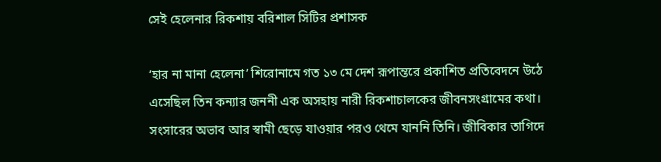সেই হেলেনার রিকশায় বরিশাল সিটির প্রশাসক

‘হার না মানা হেলেনা’ শিরোনামে গত ১৩ মে দেশ রূপান্তরে প্রকাশিত প্রতিবেদনে উঠে এসেছিল তিন কন্যার জননী এক অসহায় নারী রিকশাচালকের জীবনসংগ্রামের কথা। সংসারের অভাব আর স্বামী ছেড়ে যাওয়ার পরও থেমে যাননি তিনি। জীবিকার তাগিদে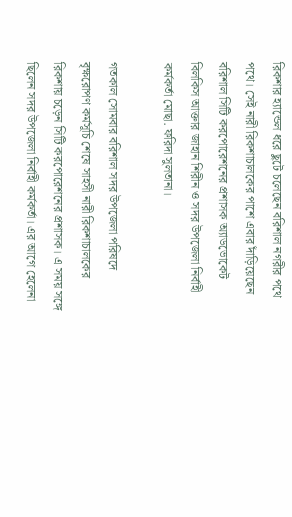রিকশার হ্যান্ডেল ধরে ছুটে চলেছেন বরিশাল নগরীর পথে পথে। সেই নারী রিকশাচালকের পাশে এবার দাঁড়িয়েছেন বরিশাল সিটি করপোরেশনের প্রশাসক অ্যাডভোকেট বিলকিস আক্তার জাহান শিরীন ও সদর উপজেলা নির্বাহী কর্মকর্তা মোছা. ফরিদা সুলতানা।

গতকাল সোমবার বরিশাল সদর উপজেলা পরিষদে বৃক্ষরোপণ কর্মসূচি শেষে সাহসী নারী রিকশাচালকের রিকশায় চড়েন সিটি করপোরেশনের প্রশাসক। এ সময় সঙ্গে ছিলেন সদর উপজেলা নির্বাহী কর্মকর্তা। এর আগে হেলেনা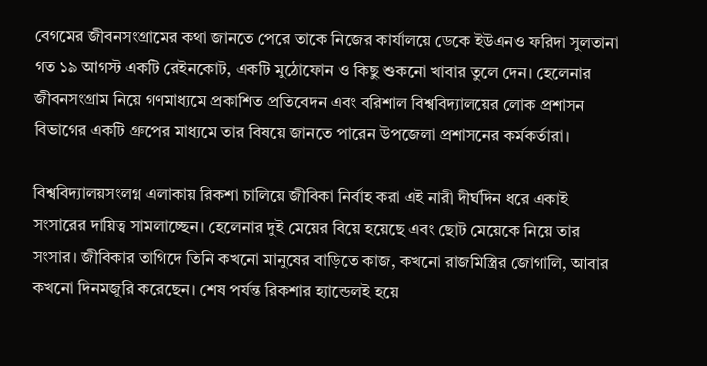বেগমের জীবনসংগ্রামের কথা জানতে পেরে তাকে নিজের কার্যালয়ে ডেকে ইউএনও ফরিদা সুলতানা গত ১৯ আগস্ট একটি রেইনকোট, একটি মুঠোফোন ও কিছু শুকনো খাবার তুলে দেন। হেলেনার জীবনসংগ্রাম নিয়ে গণমাধ্যমে প্রকাশিত প্রতিবেদন এবং বরিশাল বিশ্ববিদ্যালয়ের লোক প্রশাসন বিভাগের একটি গ্রুপের মাধ্যমে তার বিষয়ে জানতে পারেন উপজেলা প্রশাসনের কর্মকর্তারা।

বিশ্ববিদ্যালয়সংলগ্ন এলাকায় রিকশা চালিয়ে জীবিকা নির্বাহ করা এই নারী দীর্ঘদিন ধরে একাই সংসারের দায়িত্ব সামলাচ্ছেন। হেলেনার দুই মেয়ের বিয়ে হয়েছে এবং ছোট মেয়েকে নিয়ে তার সংসার। জীবিকার তাগিদে তিনি কখনো মানুষের বাড়িতে কাজ, কখনো রাজমিস্ত্রির জোগালি, আবার কখনো দিনমজুরি করেছেন। শেষ পর্যন্ত রিকশার হ্যান্ডেলই হয়ে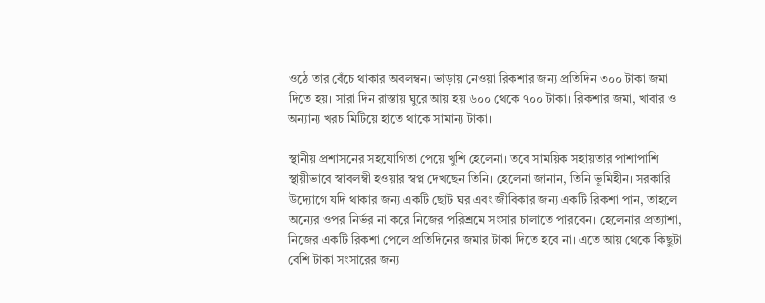ওঠে তার বেঁচে থাকার অবলম্বন। ভাড়ায় নেওয়া রিকশার জন্য প্রতিদিন ৩০০ টাকা জমা দিতে হয়। সারা দিন রাস্তায় ঘুরে আয় হয় ৬০০ থেকে ৭০০ টাকা। রিকশার জমা, খাবার ও অন্যান্য খরচ মিটিয়ে হাতে থাকে সামান্য টাকা।

স্থানীয় প্রশাসনের সহযোগিতা পেয়ে খুশি হেলেনা। তবে সাময়িক সহায়তার পাশাপাশি স্থায়ীভাবে স্বাবলম্বী হওয়ার স্বপ্ন দেখছেন তিনি। হেলেনা জানান, তিনি ভূমিহীন। সরকারি উদ্যোগে যদি থাকার জন্য একটি ছোট ঘর এবং জীবিকার জন্য একটি রিকশা পান, তাহলে অন্যের ওপর নির্ভর না করে নিজের পরিশ্রমে সংসার চালাতে পারবেন। হেলেনার প্রত্যাশা, নিজের একটি রিকশা পেলে প্রতিদিনের জমার টাকা দিতে হবে না। এতে আয় থেকে কিছুটা বেশি টাকা সংসারের জন্য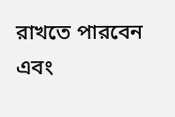রাখতে পারবেন এবং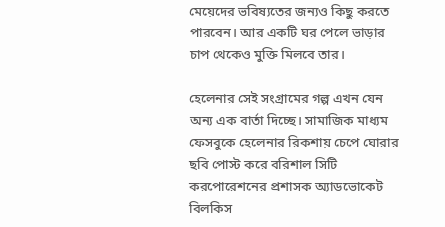মেয়েদের ভবিষ্যতের জন্যও কিছু করতে পারবেন। আর একটি ঘর পেলে ভাড়ার চাপ থেকেও মুক্তি মিলবে তার।

হেলেনার সেই সংগ্রামের গল্প এখন যেন অন্য এক বার্তা দিচ্ছে। সামাজিক মাধ্যম ফেসবুকে হেলেনার রিকশায় চেপে ঘোরার ছবি পোস্ট করে বরিশাল সিটি করপোরেশনের প্রশাসক অ্যাডভোকেট বিলকিস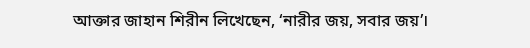আক্তার জাহান শিরীন লিখেছেন, ‘নারীর জয়, সবার জয়’।